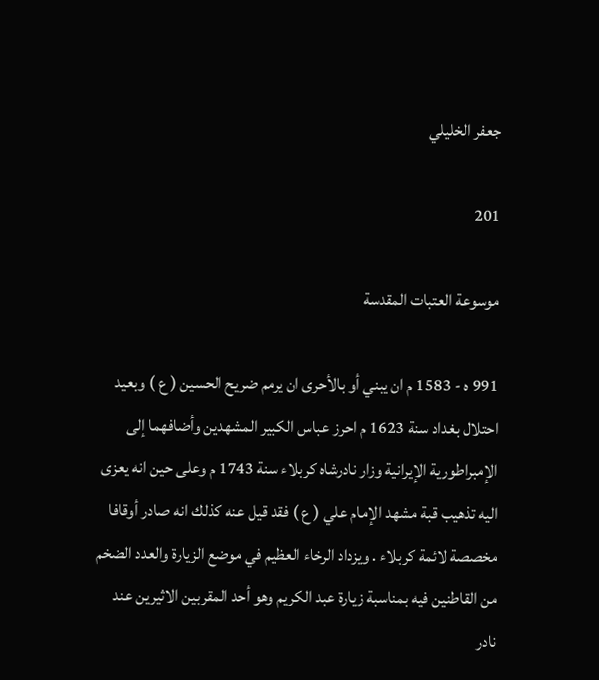جعفر الخليلي

201

موسوعة العتبات المقدسة

991 ه - 1583 م ان يبني أو بالأحرى ان يرمم ضريح الحسين ( ع ) وبعيد احتلال بغداد سنة 1623 م احرز عباس الكبير المشهدين وأضافهما إلى الإمبراطورية الإيرانية وزار نادرشاه كربلاء سنة 1743 م وعلى حين انه يعزى اليه تذهيب قبة مشهد الإمام علي ( ع ) فقد قيل عنه كذلك انه صادر أوقافا مخصصة لائمة كربلاء . ويزداد الرخاء العظيم في موضع الزيارة والعدد الضخم من القاطنين فيه بمناسبة زيارة عبد الكريم وهو أحد المقربين الاثيرين عند نادر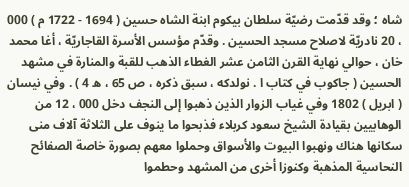شاه ؛ وقد قدّمت رضيّة سلطان بيكوم ابنة الشاه حسين ( 1694 - 1722 م ) 000 ، 20 نادريّة لاصلاح مسجد الحسين . وقدّم مؤسس الأسرة القاجاريّة ، أغا محمد خان ، حوالي نهاية القرن الثامن عشر الغطاء الذهب للقبة والمنارة في مشهد الحسين ( جاكوب في كتاب ا . نولدكه ، سبق ذكره ، ص 65 ، ه 4 ) . وفي نيسان ( ابريل ) 1802 وفي غياب الزوار الذين ذهبوا إلى النجف دخل 000 ، 12 من الوهابيين بقيادة الشيخ سعود كربلاء فذبحوا ما ينوف على الثلاثة آلاف منى سكانها هناك ونهبوا البيوت والأسواق وحملوا معهم بصورة خاصة الصفائح النحاسية المذهبة وكنوزا أخرى من المشهد وحطموا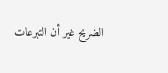الضريح غير أن التبرعات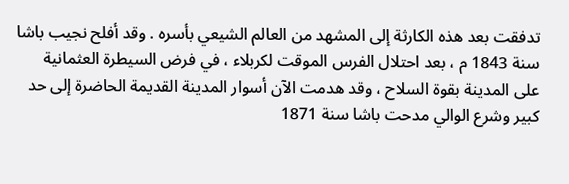تدفقت بعد هذه الكارثة إلى المشهد من العالم الشيعي بأسره . وقد أفلح نجيب باشا سنة 1843 م ، بعد احتلال الفرس الموقت لكربلاء ، في فرض السيطرة العثمانية على المدينة بقوة السلاح ، وقد هدمت الآن أسوار المدينة القديمة الحاضرة إلى حد كبير وشرع الوالي مدحت باشا سنة 1871